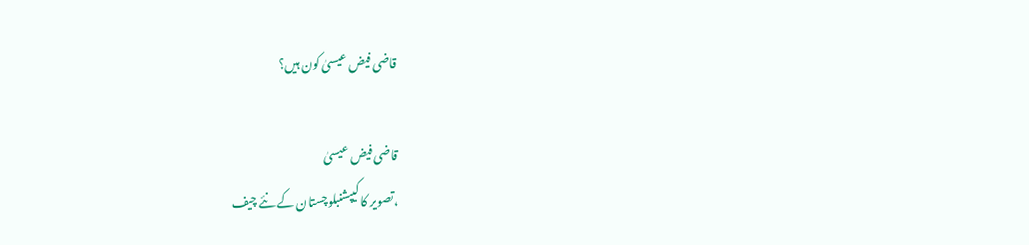قاضی فیض عیسیٰ کون ہیں؟

قاضی فیض عیسیٰ
،تصویر کا کیپشنبلوچستان کے نئے چیف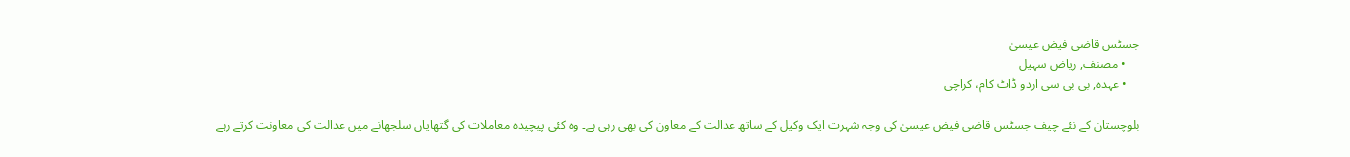جسٹس قاضی فیض عیسیٰ
    • مصنف, ریاض سہیل
    • عہدہ, بی بی سی اردو ڈاٹ کام، کراچی

بلوچستان کے نئے چیف جسٹس قاضی فیض عیسیٰ کی وجہ شہرت ایک وکیل کے ساتھ عدالت کے معاون کی بھی رہی ہے۔ وہ کئی پیچیدہ معاملات کی گتھایاں سلجھانے میں عدالت کی معاونت کرتے رہے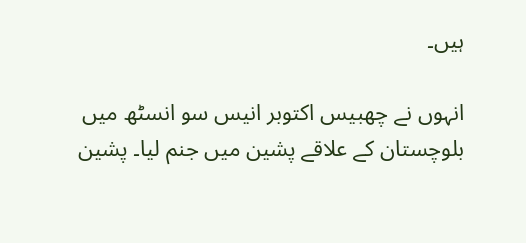ہیں۔

انہوں نے چھبیس اکتوبر انیس سو انسٹھ میں بلوچستان کے علاقے پشین میں جنم لیا۔ پشین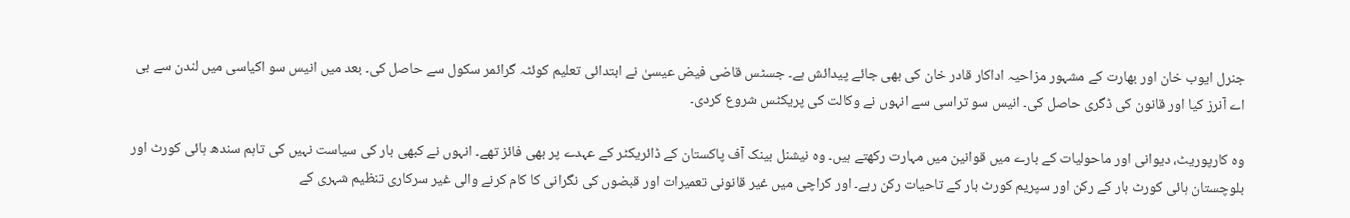جنرل ایوب خان اور بھارت کے مشہور مزاحیہ اداکار قادر خان کی بھی جائے پیدائش ہے۔ جسٹس قاضی فیض عیسیٰ نے ابتدائی تعلیم کوئٹہ گرائمر سکول سے حاصل کی۔ بعد میں انیس سو اکیاسی میں لندن سے بی اے آنرز کیا اور قانون کی ڈگری حاصل کی۔ انیس سو تراسی سے انہوں نے وکالت کی پریکٹس شروع کردی۔

وہ کارپوریٹ، دیوانی اور ماحولیات کے بارے میں قوانین میں مہارت رکھتے ہیں۔ وہ نیشنل بینک آف پاکستان کے ڈائریکٹر کے عہدے پر بھی فائز تھے۔ انہوں نے کبھی بار کی سیاست نہیں کی تاہم سندھ ہائی کورٹ اور بلوچستان ہائی کورٹ بار کے رکن اور سپریم کورٹ بار کے تاحیات رکن رہے۔ اور کراچی میں غیر قانونی تعمیرات اور قبضوں کی نگرانی کا کام کرنے والی غیر سرکاری تنظیم شہری کے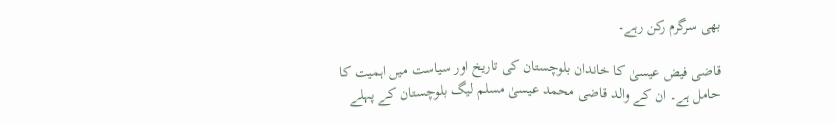بھی سرگرم رکن رہے۔

قاضی فیض عیسیٰ کا خاندان بلوچستان کی تاریخ اور سیاست میں اہمیت کا حامل ہے۔ ان کے والد قاضی محمد عیسیٰ مسلم لیگ بلوچستان کے پہلے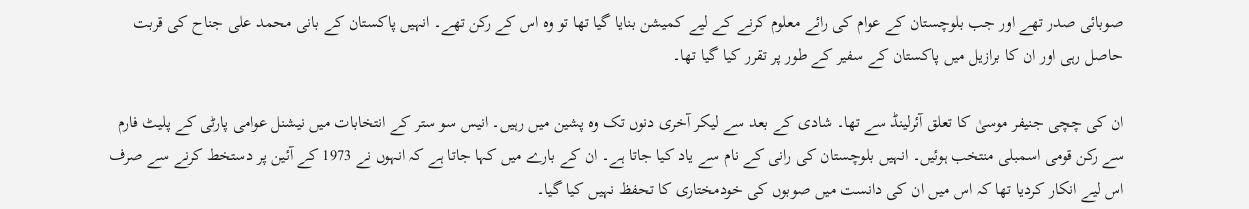صوبائی صدر تھے اور جب بلوچستان کے عوام کی رائے معلوم کرنے کے لیے کمیشن بنایا گیا تھا تو وہ اس کے رکن تھے۔ انہیں پاکستان کے بانی محمد علی جناح کی قربت حاصل رہی اور ان کا برازیل میں پاکستان کے سفیر کے طور پر تقرر کیا گیا تھا۔

ان کی چچی جنیفر موسیٰ کا تعلق آئرلینڈ سے تھا۔ شادی کے بعد سے لیکر آخری دنوں تک وہ پشین میں رہیں۔ انیس سو ستر کے انتخابات میں نیشنل عوامی پارٹی کے پلیٹ فارم سے رکن قومی اسمبلی منتخب ہوئیں۔ انہیں بلوچستان کی رانی کے نام سے یاد کیا جاتا ہے۔ ان کے بارے میں کہا جاتا ہے کہ انہوں نے 1973 کے آئین پر دستخط کرنے سے صرف اس لیے انکار کردیا تھا کہ اس میں ان کی دانست میں صوبوں کی خودمختاری کا تحفظ نہیں کیا گیا۔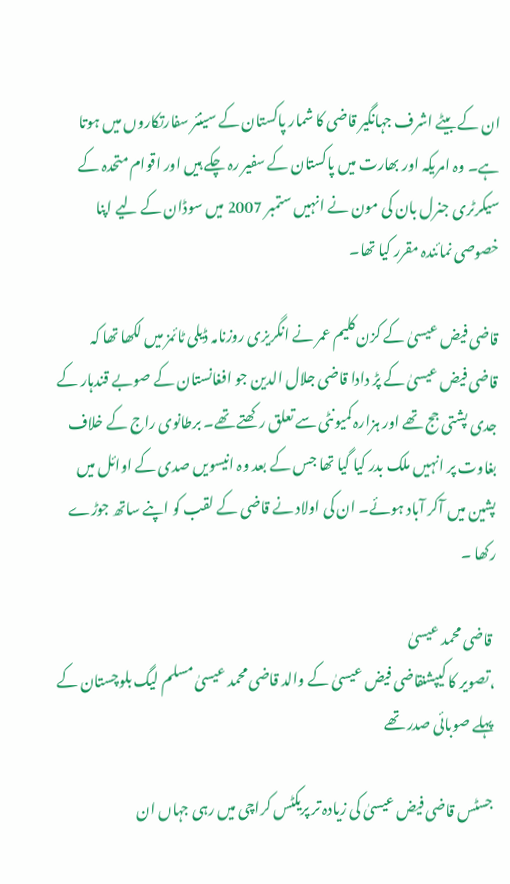ان کے بیٹے اشرف جہانگیر قاضی کا شمار پاکستان کے سینئر سفارتکاروں میں ہوتا ہے۔ وہ امریکہ اور بھارت میں پاکستان کے سفیر رہ چکے ہیں اور اقوام متحدہ کے سیکرٹری جنرل بان کی مون نے انہیں ستمبر 2007 میں سوڈان کے لیے اپنا خصوصی نمائندہ مقرر کیا تھا۔

قاضی فیض عیسیٰ کے کزن کلیم عمر نے انگریزی روزنامہ ڈیلی ٹائمز میں لکھا تھا کہ قاضی فیض عیسیٰ کے پڑ دادا قاضی جلال الدین جو افغانستان کے صوبے قندہار کے جدی پشتی جج تھے اور ہزارہ کمیونٹی سے تعلق رکھتے تھے۔ برطانوی راج کے خلاف بغاوت پر انہیں ملک بدر کیا گیا تھا جس کے بعد وہ انیسویں صدی کے اوائل میں پشین میں آکر آباد ہوئے۔ ان کی اولاد نے قاضی کے لقب کو اپنے ساتھ جوڑے رکھا ۔

 قاضی محمد عیسیٰ
،تصویر کا کیپشنقاضی فیض عیسیٰ کے والد قاضی محمد عیسیٰ مسلم لیگ بلوچستان کے پہلے صوبائی صدر تھے

جسٹس قاضی فیض عیسیٰ کی زیادہ تر پریکٹس کراچی میں رہی جہاں ان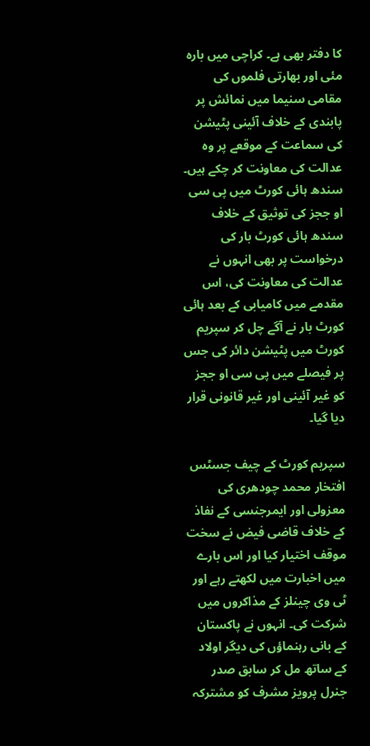کا دفتر بھی ہے۔ کراچی میں بارہ مئی اور بھارتی فلموں کی مقامی سنیما میں نمائش پر پابندی کے خلاف آئینی پٹیشن کی سماعت کے موقعے پر وہ عدالت کی معاونت کر چکے ہیں۔ سندھ ہائی کورٹ میں پی سی او ججز کی توثیق کے خلاف سندھ ہائی کورٹ بار کی درخواست پر بھی انہوں نے عدالت کی معاونت کی، اس مقدمے میں کامیابی کے بعد ہائی کورٹ بار نے آگے چل کر سپریم کورٹ میں پٹیشن دائر کی جس پر فیصلے میں پی سی او ججز کو غیر آئینی اور غیر قانونی قرار دیا گیا۔

سپریم کورٹ کے چیف جسٹس افتخار محمد چودھری کی معزولی اور ایمرجنسی کے نفاذ کے خلاف قاضی فیض نے سخت موقف اختیار کیا اور اس بارے میں اخبارت میں لکھتے رہے اور ٹی وی چینلز کے مذاکروں میں شرکت کی۔ انہوں نے پاکستان کے بانی رہنماؤں کی دیگر اولاد کے ساتھ مل کر سابق صدر جنرل پرویز مشرف کو مشترکہ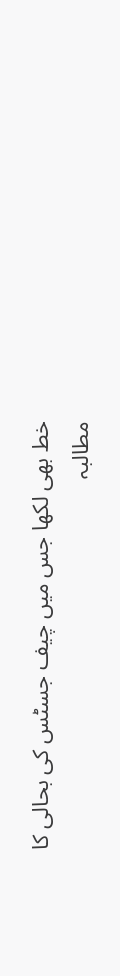خط بھی لکھا جس میں چیف جسٹس کی بحالی کا مطالبہ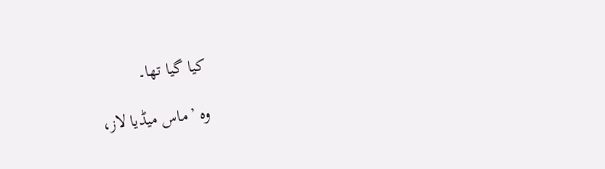کیا گیا تھا۔

وہ ’ماس میڈیا لاز،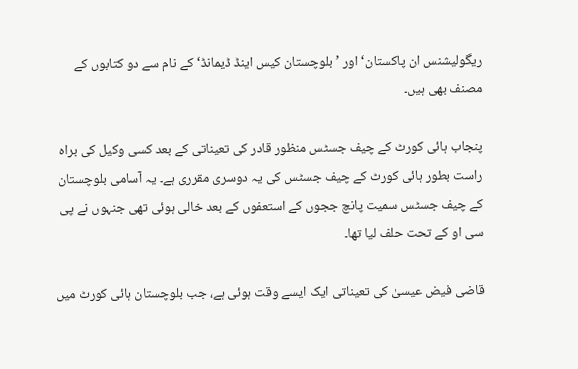ریگولیشنس ان پاکستان‘ اور ’بلوچستان کیس اینڈ ڈیمانڈ‘ کے نام سے دو کتابوں کے مصنف بھی ہیں۔

پنجاب ہائی کورٹ کے چیف جسٹس منظور قادر کی تعیناتی کے بعد کسی وکیل کی براہ راست بطور ہائی کورٹ کے چیف جسٹس کی یہ دوسری مقرری ہے۔ یہ آسامی بلوچستان کے چیف جسٹس سمیت پانچ ججوں کے استعفوں کے بعد خالی ہوئی تھی جنہوں نے پی سی او کے تحت حلف لیا تھا۔

قاضی فیض عیسیٰ کی تعیناتی ایک ایسے وقت ہوئی ہے، جب بلوچستان ہائی کورٹ میں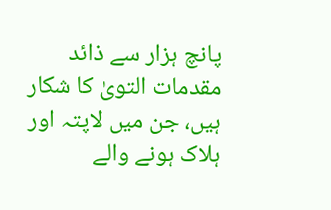پانچ ہزار سے ذائد مقدمات التویٰ کا شکار ہیں، جن میں لاپتہ اور ہلاک ہونے والے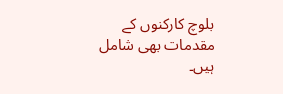بلوچ کارکنوں کے مقدمات بھی شامل ہیں۔